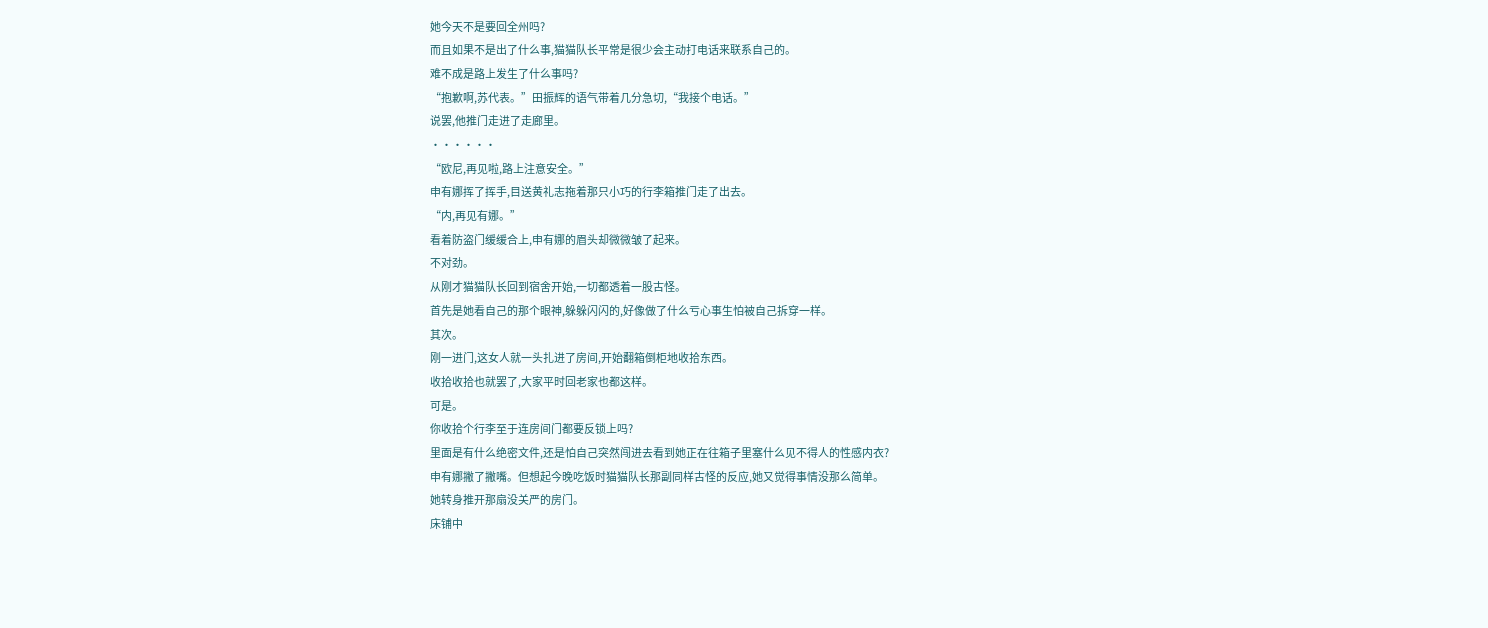她今天不是要回全州吗?
而且如果不是出了什么事,猫猫队长平常是很少会主动打电话来联系自己的。
难不成是路上发生了什么事吗?
“抱歉啊,苏代表。”田振辉的语气带着几分急切,“我接个电话。”
说罢,他推门走进了走廊里。
······
“欧尼,再见啦,路上注意安全。”
申有娜挥了挥手,目送黄礼志拖着那只小巧的行李箱推门走了出去。
“内,再见有娜。”
看着防盗门缓缓合上,申有娜的眉头却微微皱了起来。
不对劲。
从刚才猫猫队长回到宿舍开始,一切都透着一股古怪。
首先是她看自己的那个眼神,躲躲闪闪的,好像做了什么亏心事生怕被自己拆穿一样。
其次。
刚一进门,这女人就一头扎进了房间,开始翻箱倒柜地收拾东西。
收拾收拾也就罢了,大家平时回老家也都这样。
可是。
你收拾个行李至于连房间门都要反锁上吗?
里面是有什么绝密文件,还是怕自己突然闯进去看到她正在往箱子里塞什么见不得人的性感内衣?
申有娜撇了撇嘴。但想起今晚吃饭时猫猫队长那副同样古怪的反应,她又觉得事情没那么简单。
她转身推开那扇没关严的房门。
床铺中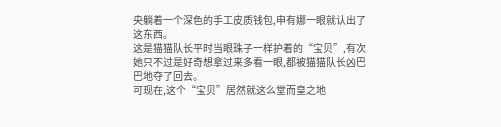央躺着一个深色的手工皮质钱包,申有娜一眼就认出了这东西。
这是猫猫队长平时当眼珠子一样护着的“宝贝”,有次她只不过是好奇想拿过来多看一眼,都被猫猫队长凶巴巴地夺了回去。
可现在,这个“宝贝”居然就这么堂而皇之地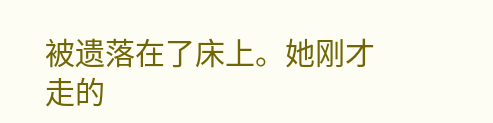被遗落在了床上。她刚才走的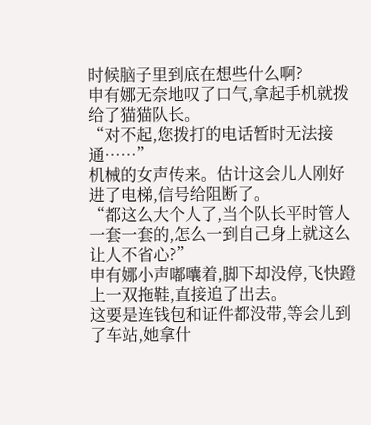时候脑子里到底在想些什么啊?
申有娜无奈地叹了口气,拿起手机就拨给了猫猫队长。
“对不起,您拨打的电话暂时无法接通……”
机械的女声传来。估计这会儿人刚好进了电梯,信号给阻断了。
“都这么大个人了,当个队长平时管人一套一套的,怎么一到自己身上就这么让人不省心?”
申有娜小声嘟囔着,脚下却没停,飞快蹬上一双拖鞋,直接追了出去。
这要是连钱包和证件都没带,等会儿到了车站,她拿什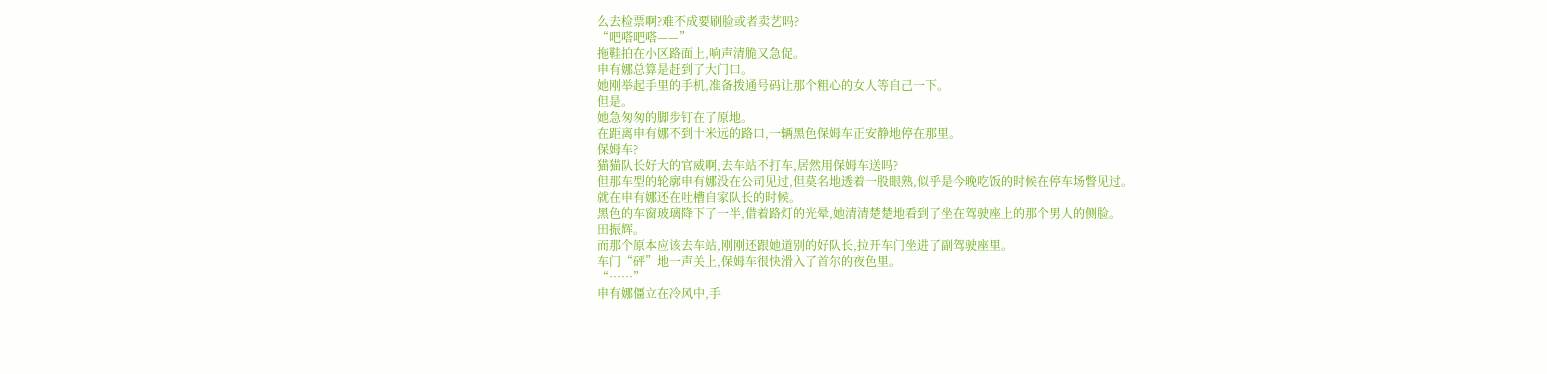么去检票啊?难不成要刷脸或者卖艺吗?
“吧嗒吧嗒——”
拖鞋拍在小区路面上,响声清脆又急促。
申有娜总算是赶到了大门口。
她刚举起手里的手机,准备拨通号码让那个粗心的女人等自己一下。
但是。
她急匆匆的脚步钉在了原地。
在距离申有娜不到十米远的路口,一辆黑色保姆车正安静地停在那里。
保姆车?
猫猫队长好大的官威啊,去车站不打车,居然用保姆车送吗?
但那车型的轮廓申有娜没在公司见过,但莫名地透着一股眼熟,似乎是今晚吃饭的时候在停车场瞥见过。
就在申有娜还在吐槽自家队长的时候。
黑色的车窗玻璃降下了一半,借着路灯的光晕,她清清楚楚地看到了坐在驾驶座上的那个男人的侧脸。
田振辉。
而那个原本应该去车站,刚刚还跟她道别的好队长,拉开车门坐进了副驾驶座里。
车门“砰”地一声关上,保姆车很快滑入了首尔的夜色里。
“……”
申有娜僵立在冷风中,手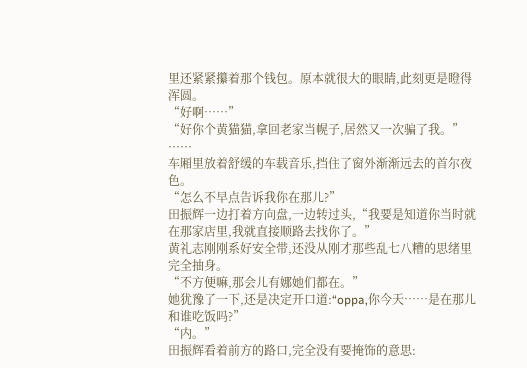里还紧紧攥着那个钱包。原本就很大的眼睛,此刻更是瞪得浑圆。
“好啊……”
“好你个黄猫猫,拿回老家当幌子,居然又一次骗了我。”
······
车厢里放着舒缓的车载音乐,挡住了窗外渐渐远去的首尔夜色。
“怎么不早点告诉我你在那儿?”
田振辉一边打着方向盘,一边转过头,“我要是知道你当时就在那家店里,我就直接顺路去找你了。”
黄礼志刚刚系好安全带,还没从刚才那些乱七八糟的思绪里完全抽身。
“不方便嘛,那会儿有娜她们都在。”
她犹豫了一下,还是决定开口道:“oppa,你今天……是在那儿和谁吃饭吗?”
“内。”
田振辉看着前方的路口,完全没有要掩饰的意思: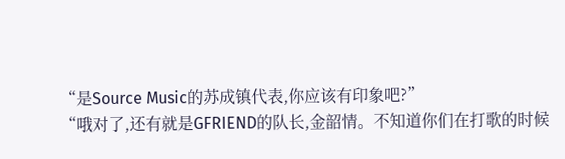“是Source Music的苏成镇代表,你应该有印象吧?”
“哦对了,还有就是GFRIEND的队长,金韶情。不知道你们在打歌的时候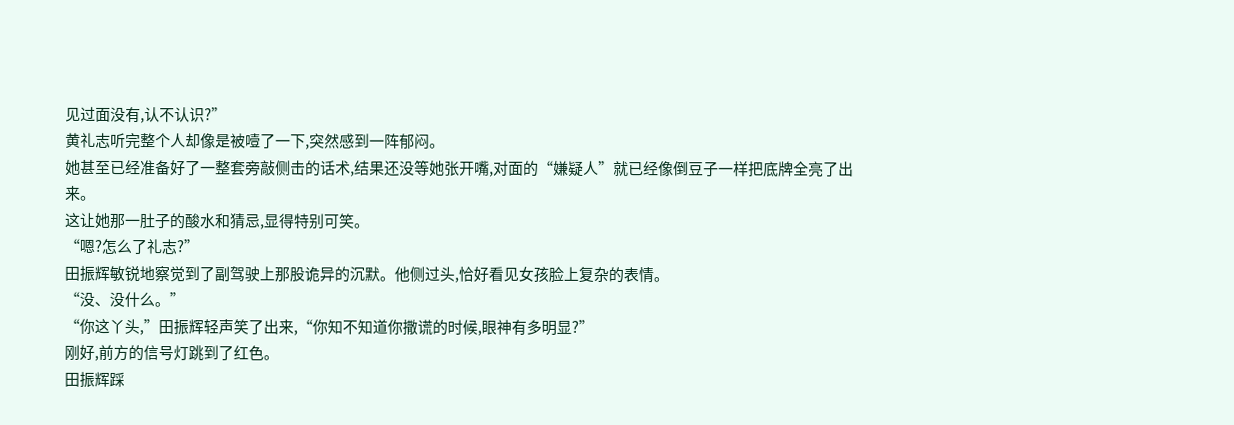见过面没有,认不认识?”
黄礼志听完整个人却像是被噎了一下,突然感到一阵郁闷。
她甚至已经准备好了一整套旁敲侧击的话术,结果还没等她张开嘴,对面的“嫌疑人”就已经像倒豆子一样把底牌全亮了出来。
这让她那一肚子的酸水和猜忌,显得特别可笑。
“嗯?怎么了礼志?”
田振辉敏锐地察觉到了副驾驶上那股诡异的沉默。他侧过头,恰好看见女孩脸上复杂的表情。
“没、没什么。”
“你这丫头,”田振辉轻声笑了出来,“你知不知道你撒谎的时候,眼神有多明显?”
刚好,前方的信号灯跳到了红色。
田振辉踩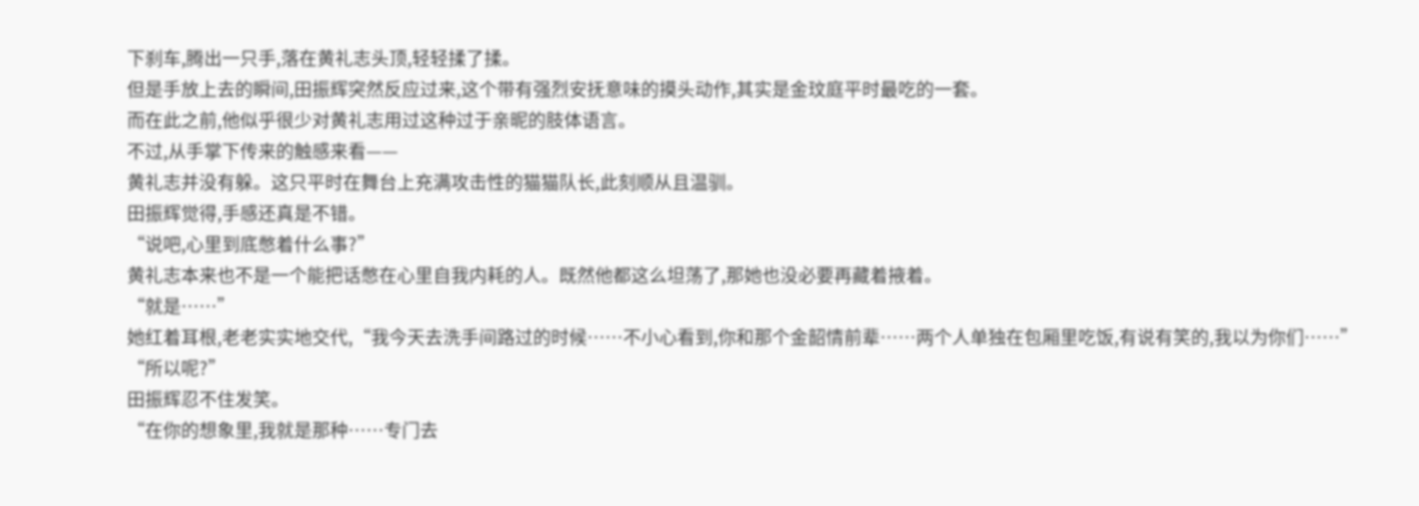下刹车,腾出一只手,落在黄礼志头顶,轻轻揉了揉。
但是手放上去的瞬间,田振辉突然反应过来,这个带有强烈安抚意味的摸头动作,其实是金玟庭平时最吃的一套。
而在此之前,他似乎很少对黄礼志用过这种过于亲昵的肢体语言。
不过,从手掌下传来的触感来看——
黄礼志并没有躲。这只平时在舞台上充满攻击性的猫猫队长,此刻顺从且温驯。
田振辉觉得,手感还真是不错。
“说吧,心里到底憋着什么事?”
黄礼志本来也不是一个能把话憋在心里自我内耗的人。既然他都这么坦荡了,那她也没必要再藏着掖着。
“就是……”
她红着耳根,老老实实地交代,“我今天去洗手间路过的时候……不小心看到,你和那个金韶情前辈……两个人单独在包厢里吃饭,有说有笑的,我以为你们……”
“所以呢?”
田振辉忍不住发笑。
“在你的想象里,我就是那种……专门去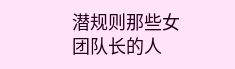潜规则那些女团队长的人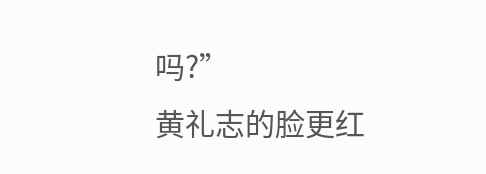吗?”
黄礼志的脸更红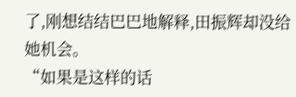了,刚想结结巴巴地解释,田振辉却没给她机会。
“如果是这样的话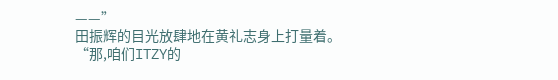——”
田振辉的目光放肆地在黄礼志身上打量着。
“那,咱们ITZY的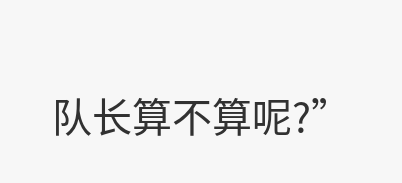队长算不算呢?”